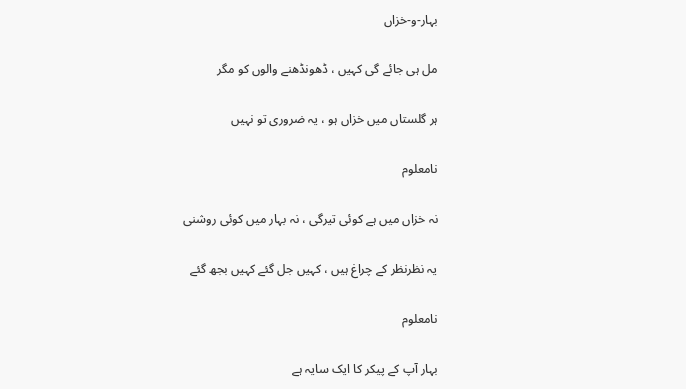بہار-و-خزاں

مل ہی جائے گی کہیں ، ڈھونڈھنے والوں کو مگر

ہر گلستاں میں خزاں ہو ، یہ ضروری تو نہیں

نامعلوم

نہ خزاں میں ہے کوئی تیرگی ، نہ بہار میں کوئی روشنی

یہ نظرنظر کے چراغ ہیں ، کہیں جل گئے کہیں بجھ گئے

نامعلوم

بہار آپ کے پیکر کا ایک سایہ ہے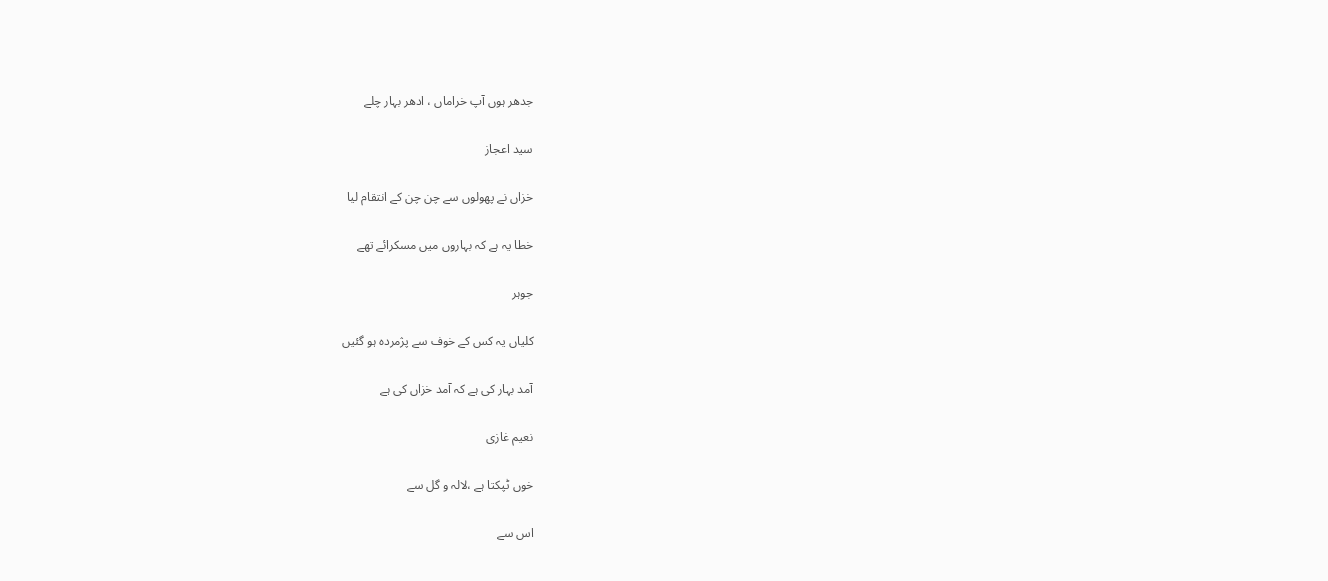جدھر ہوں آپ خراماں ، ادھر بہار چلے

سید اعجاز

خزاں نے پھولوں سے چن چن کے انتقام لیا

خطا یہ ہے کہ بہاروں میں مسکرائے تھے

جوہر

کلیاں یہ کس کے خوف سے پژمردہ ہو گئیں

آمد بہار کی ہے کہ آمد خزاں کی ہے

نعیم غازی

خوں ٹپکتا ہے ،لالہ و گل سے

اس سے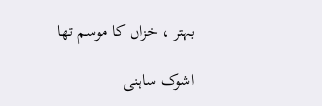بہتر ، خزاں کا موسم تھا

اشوک ساہنی